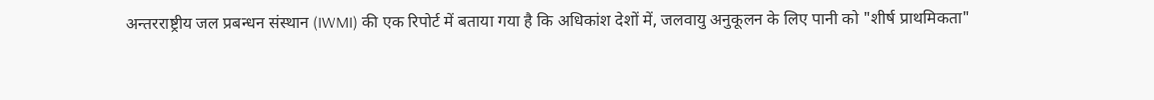अन्तरराष्ट्रीय जल प्रबन्धन संस्थान (IWMI) की एक रिपोर्ट में बताया गया है कि अधिकांश देशों में, जलवायु अनुकूलन के लिए पानी को "शीर्ष प्राथमिकता"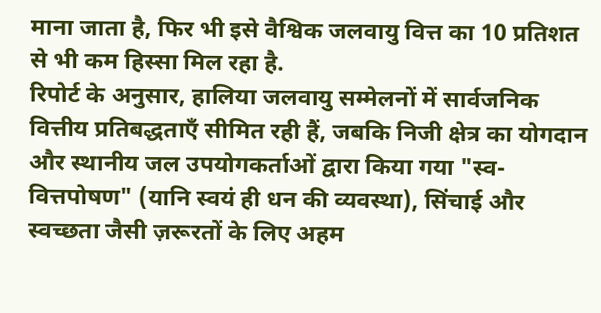माना जाता है, फिर भी इसे वैश्विक जलवायु वित्त का 10 प्रतिशत से भी कम हिस्सा मिल रहा है.
रिपोर्ट के अनुसार, हालिया जलवायु सम्मेलनों में सार्वजनिक वित्तीय प्रतिबद्धताएँ सीमित रही हैं, जबकि निजी क्षेत्र का योगदान और स्थानीय जल उपयोगकर्ताओं द्वारा किया गया "स्व-वित्तपोषण" (यानि स्वयं ही धन की व्यवस्था), सिंचाई और स्वच्छता जैसी ज़रूरतों के लिए अहम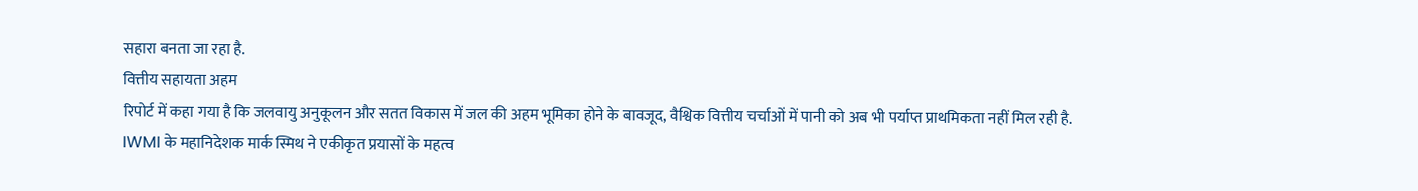सहारा बनता जा रहा है.
वित्तीय सहायता अहम
रिपोर्ट में कहा गया है कि जलवायु अनुकूलन और सतत विकास में जल की अहम भूमिका होने के बावजूद, वैश्विक वित्तीय चर्चाओं में पानी को अब भी पर्याप्त प्राथमिकता नहीं मिल रही है.
IWMI के महानिदेशक मार्क स्मिथ ने एकीकृत प्रयासों के महत्व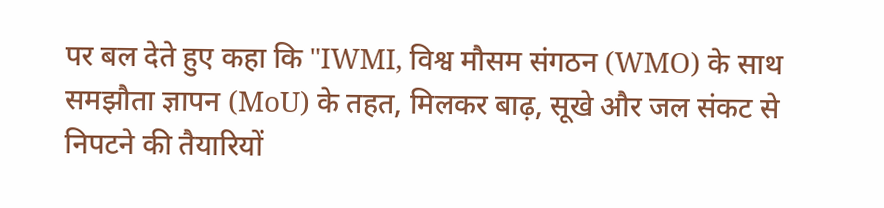पर बल देते हुए कहा कि "IWMI, विश्व मौसम संगठन (WMO) के साथ समझौता ज्ञापन (MoU) के तहत, मिलकर बाढ़, सूखे और जल संकट से निपटने की तैयारियों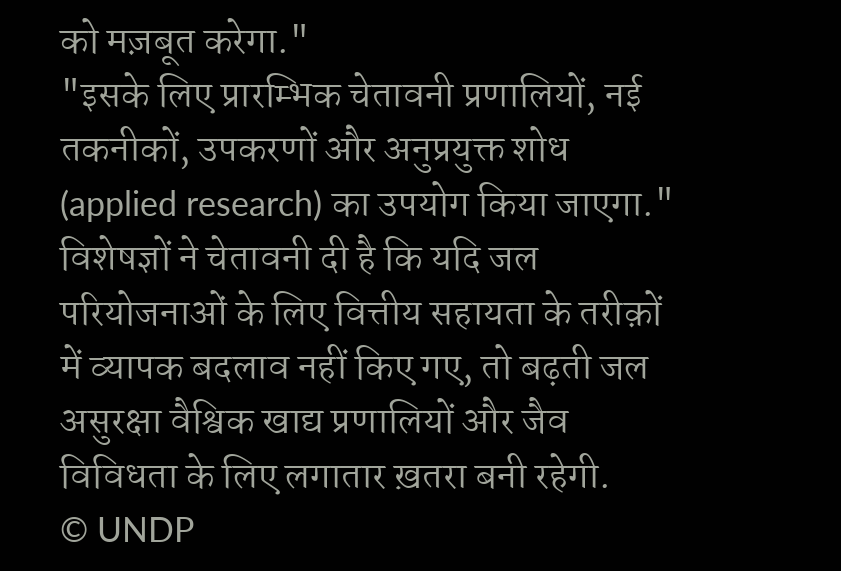को मज़बूत करेगा."
"इसके लिए प्रारम्भिक चेतावनी प्रणालियों, नई तकनीकों, उपकरणों और अनुप्रयुक्त शोध (applied research) का उपयोग किया जाएगा."
विशेषज्ञों ने चेतावनी दी है कि यदि जल परियोजनाओं के लिए वित्तीय सहायता के तरीक़ों में व्यापक बदलाव नहीं किए गए, तो बढ़ती जल असुरक्षा वैश्विक खाद्य प्रणालियों और जैव विविधता के लिए लगातार ख़तरा बनी रहेगी.
© UNDP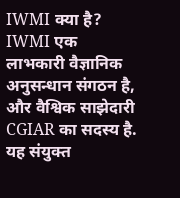IWMI क्या है?
IWMI एक लाभकारी वैज्ञानिक अनुसन्धान संगठन है, और वैश्विक साझेदारी CGIAR का सदस्य है.
यह संयुक्त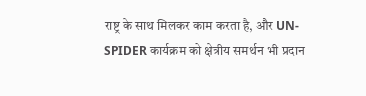राष्ट्र के साथ मिलकर काम करता है, और UN-SPIDER कार्यक्रम को क्षेत्रीय समर्थन भी प्रदान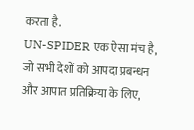करता है.
UN-SPIDER एक ऐसा मंच है, जो सभी देशों को आपदा प्रबन्धन और आपात प्रतिक्रिया के लिए,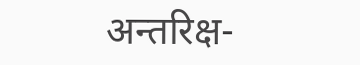अन्तरिक्ष-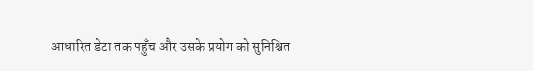आधारित डेटा तक पहुँच और उसके प्रयोग को सुनिश्चित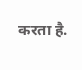करता है.